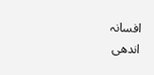افسانہ
اندھی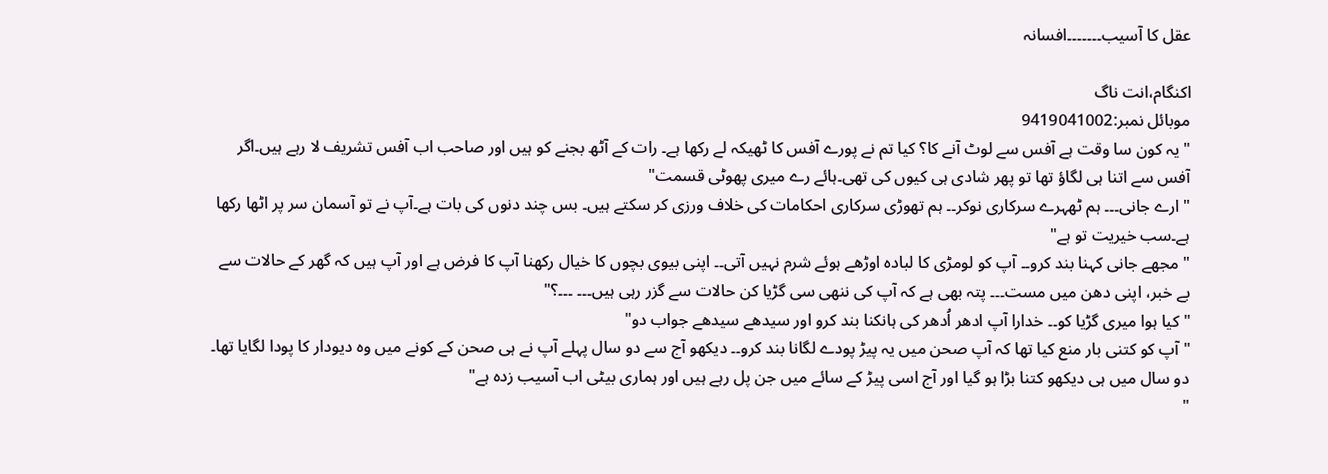عقل کا اۤسیب۔۔۔۔۔۔۔افسانہ

اکنگام،انت ناگ
موبائل نمبر:9419041002
" یہ کون سا وقت ہے آفس سے لوٹ آنے کا؟ کیا تم نے پورے آفس کا ٹھیکہ لے رکھا ہے۔ رات کے آٹھ بجنے کو ہیں اور صاحب اب آفس تشریف لا رہے ہیں۔اگر آفس سے اتنا ہی لگاؤ تھا تو پھر شادی ہی کیوں کی تھی۔ہائے رے میری پھوٹی قسمت"
" ارے جانی۔۔۔ ہم ٹھہرے سرکاری نوکر۔۔ ہم تھوڑی سرکاری احکامات کی خلاف ورزی کر سکتے ہیں۔ بس چند دنوں کی بات ہے۔آپ نے تو آسمان سر پر اٹھا رکھا ہے۔سب خیریت تو ہے"
" مجھے جانی کہنا بند کرو۔۔ آپ کو لومڑی کا لبادہ اوڑھے ہوئے شرم نہیں آتی۔۔ اپنی بیوی بچوں کا خیال رکھنا آپ کا فرض ہے اور آپ ہیں کہ گھر کے حالات سے بے خبر، اپنی دھن میں مست۔۔۔ پتہ بھی ہے کہ آپ کی ننھی سی گڑیا کن حالات سے گزر رہی ہیں۔۔۔ ۔۔۔؟"
" کیا ہوا میری گڑیا کو۔۔ خدارا آپ ادھر اُدھر کی ہانکنا بند کرو اور سیدھے سیدھے جواب دو"
" آپ کو کتنی بار منع کیا تھا کہ آپ صحن میں یہ پیڑ پودے لگانا بند کرو۔۔ دیکھو آج سے دو سال پہلے آپ نے ہی صحن کے کونے میں وہ دیودار کا پودا لگایا تھا۔ دو سال میں ہی دیکھو کتنا بڑا ہو گیا اور آج اسی پیڑ کے سائے میں جن پل رہے ہیں اور ہماری بیٹی اب آسیب زدہ ہے"
"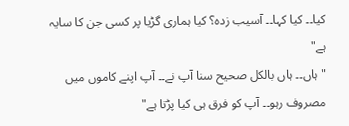کیا۔۔ کیا کہا۔۔ آسیب زدہ؟ کیا ہماری گڑیا پر کسی جن کا سایہ ہے"
" ہاں۔۔ ہاں بالکل صحیح سنا آپ نے۔۔ آپ اپنے کاموں میں مصروف رہو۔۔ آپ کو فرق ہی کیا پڑتا ہے"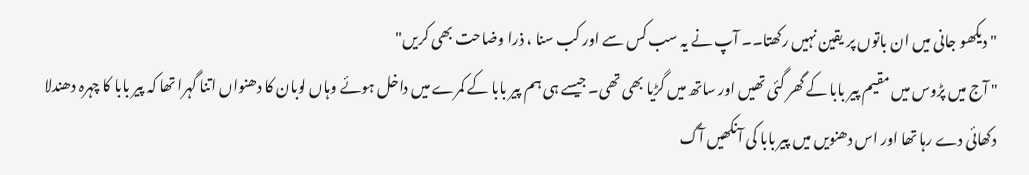" دیکھو جانی میں ان باتوں پر یقین نہیں رکھتا۔۔ آپ نے یہ سب کس سے اور کب سنا ، ذرا وضاحت بھی کریں"
" آج میں پڑوس میں مقیم پیر بابا کے گھر گئی تھیں اور ساتھ میں گڑیا بھی تھی۔ جیسے ہی ہم پیر بابا کے کمرے میں داخل ہوئے وہاں لوبان کا دھنواں اتنا گہرا تھا کہ پیر بابا کا چہرہ دھندلا دکھائی دے رہا تھا اور اس دھنویں میں پیر بابا کی آنکھیں آگ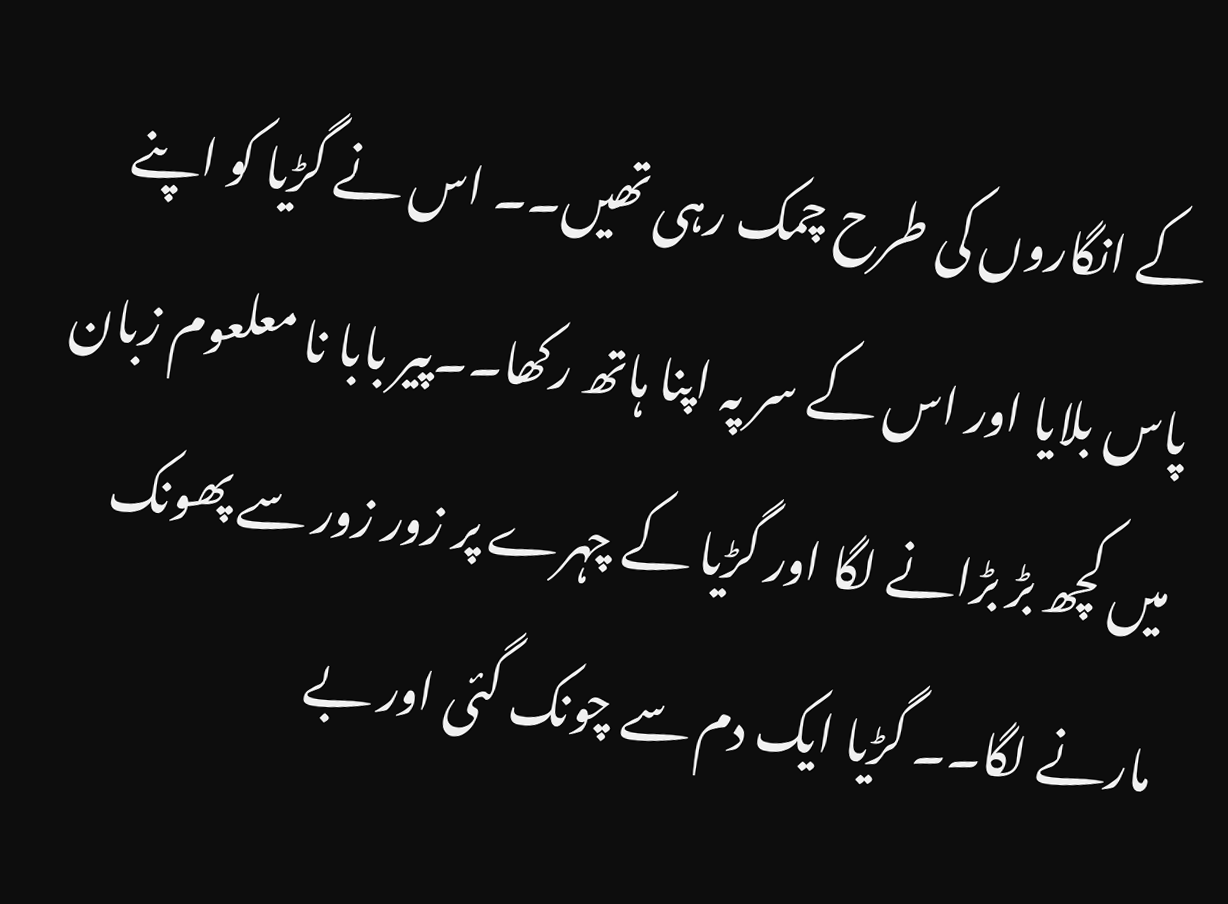کے انگاروں کی طرح چمک رہی تھیں۔۔ اس نے گڑیا کو اپنے پاس بلایا اور اس کے سر پہ اپنا ہاتھ رکھا۔۔پیر بابا نا معلعوم زبان میں کچھ بڑ بڑانے لگا اور گڑیا کے چہرے پر زور زور سے پھونک مارنے لگا۔۔ گڑیا ایک دم سے چونک گئی اور بے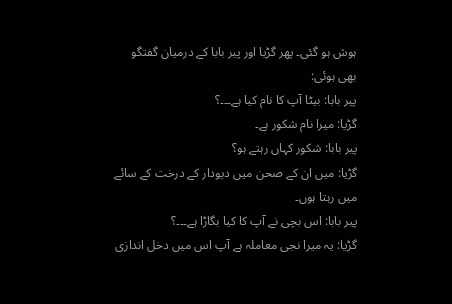ہوش ہو گئی۔ پھر گڑیا اور پیر بابا کے درمیان گفتگو بھی ہوئی:
پیر بابا: بیٹا آپ کا نام کیا ہے۔۔۔؟
گڑیا: میرا نام شکور ہے۔
پیر بابا: شکور کہاں رہتے ہو؟
گڑیا: میں ان کے صحن میں دیودار کے درخت کے سائے میں رہتا ہوں۔
پیر بابا: اس بچی نے آپ کا کیا بگاڑا ہے۔۔۔؟
گڑیا: یہ میرا نجی معاملہ ہے آپ اس میں دخل اندازی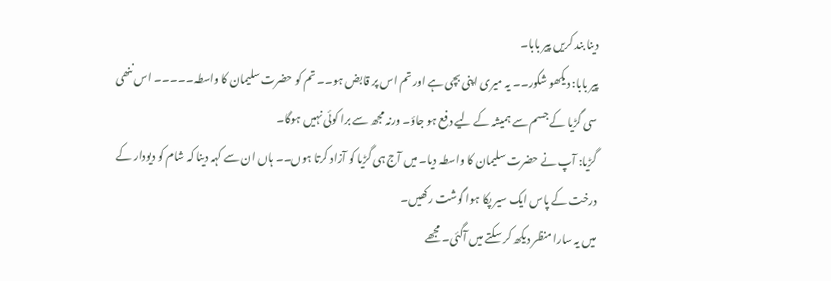دینا بند کریں پیر بابا۔
پیر بابا: دیکھو شکور۔۔ یہ میری اپنی بچی ہے اور تم اس پر قابض ہو۔۔ تم کو حضرت سلیمان کا واسطہ۔۔۔۔۔ اس ننھی سی گڑیا کے جسم سے ہمیشہ کے لیے دفع ہو جاؤ۔ ورنہ مجھ سے برا کوئی نہیں ہوگا۔
گڑیا: آپ نے حضرت سلیمان کا واسطہ دیا۔ میں آج ہی گڑیا کو آزاد کرتا ہوں۔۔ ہاں ان سے کہہ دینا کہ شام کو دیودار کے درخت کے پاس ایک سیر پکا ہوا گوشت رکھیں۔
میں یہ سارا منظر دیکھ کر سکتے میں آگئی۔ مجھے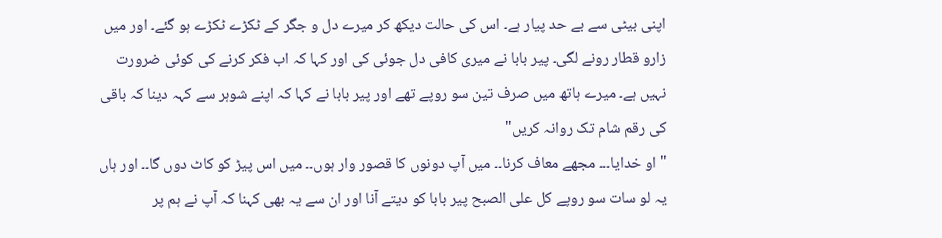اپنی بیٹی سے بے حد پیار ہے۔ اس کی حالت دیکھ کر میرے دل و جگر کے ٹکڑے ٹکڑے ہو گئے۔ اور میں زارو قطار رونے لگی۔ پیر بابا نے میری کافی دل جوئی کی اور کہا کہ اب فکر کرنے کی کوئی ضرورت نہیں ہے۔ میرے ہاتھ میں صرف تین سو روپے تھے اور پیر بابا نے کہا کہ اپنے شوہر سے کہہ دینا کہ باقی کی رقم شام تک روانہ کریں"
" او خدایا۔۔۔ مجھے معاف کرنا۔۔ میں آپ دونوں کا قصور وار ہوں۔۔ میں اس پیڑ کو کاٹ دوں گا۔۔ اور ہاں یہ لو سات سو روپے کل علی الصبح پیر بابا کو دیتے آنا اور ان سے یہ بھی کہنا کہ آپ نے ہم پر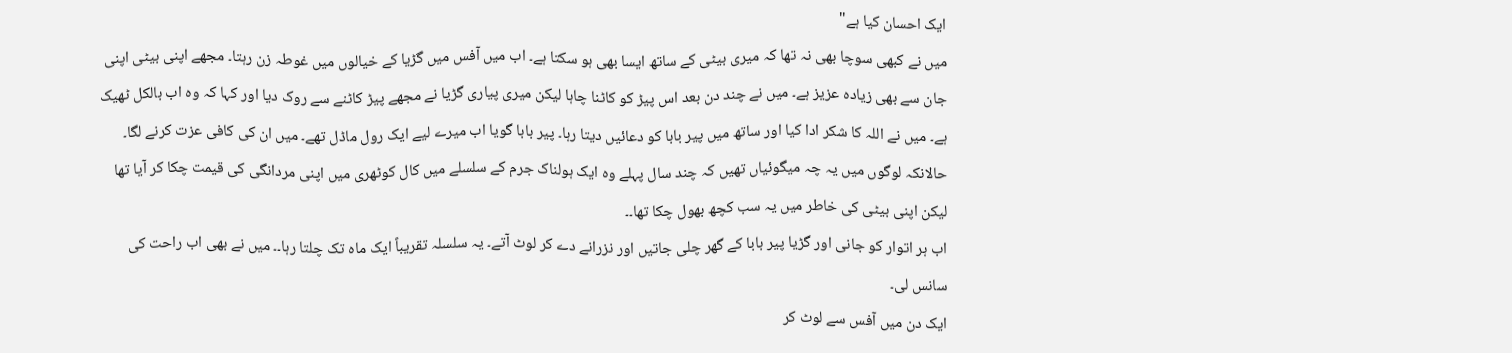ایک احسان کیا ہے"
میں نے کبھی سوچا بھی نہ تھا کہ میری بیٹی کے ساتھ ایسا بھی ہو سکتا ہے۔ اب میں آفس میں گڑیا کے خیالوں میں غوطہ زن رہتا۔ مجھے اپنی بیٹی اپنی جان سے بھی زیادہ عزیز ہے۔ میں نے چند دن بعد اس پیڑ کو کاٹنا چاہا لیکن میری پیاری گڑیا نے مجھے پیڑ کاٹنے سے روک دیا اور کہا کہ وہ اب بالکل ٹھیک ہے۔ میں نے اللہ کا شکر ادا کیا اور ساتھ میں پیر بابا کو دعائیں دیتا رہا۔ پیر بابا گویا اب میرے لیے ایک رول ماڈل تھے۔ میں ان کی کافی عزت کرنے لگا۔ حالانکہ لوگوں میں یہ چہ میگوئیاں تھیں کہ چند سال پہلے وہ ایک ہولناک جرم کے سلسلے میں کال کوٹھری میں اپنی مردانگی کی قیمت چکا کر آیا تھا لیکن اپنی بیٹی کی خاطر میں یہ سب کچھ بھول چکا تھا۔۔
اب ہر اتوار کو جانی اور گڑیا پیر بابا کے گھر چلی جاتیں اور نزرانے دے کر لوٹ آتے۔ یہ سلسلہ تقریباً ایک ماہ تک چلتا رہا۔۔ میں نے بھی اب راحت کی سانس لی۔
ایک دن میں آفس سے لوٹ کر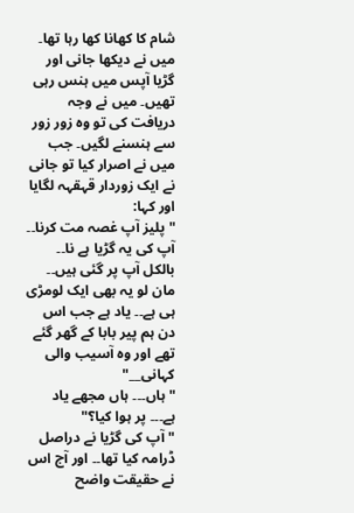شام کا کھانا کھا رہا تھا۔ میں نے دیکھا جانی اور گڑیا آپس میں ہنس رہی تھیں۔ میں نے وجہ دریافت کی تو وہ زور زور سے ہنسنے لگیں۔ جب میں نے اصرار کیا تو جانی نے ایک زوردار قہقہہ لگایا اور کہا:
" پلیز آپ غصہ مت کرنا۔۔ آپ کی یہ گڑیا ہے نا۔۔ بالکل آپ پر گئی ہیں۔۔ مان لو یہ بھی ایک لومڑی ہی ہے۔۔ یاد ہے جب اس دن ہم پیر بابا کے گھر گئے تھے اور وہ آسیب والی کہانی__"
" ہاں۔۔۔ ہاں مجھے یاد ہے۔۔۔ پر ہوا کیا؟"
" آپ کی گڑیا نے دراصل ڈرامہ کیا تھا۔۔ اور آج اس نے حقیقت واضح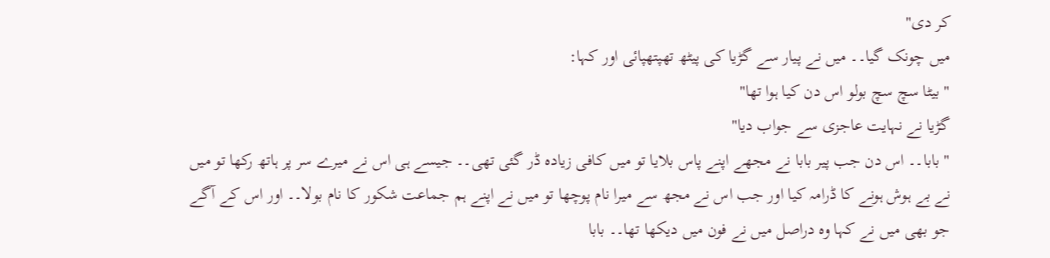کر دی"
میں چونک گیا۔۔ میں نے پیار سے گڑیا کی پیٹھ تھپتھپائی اور کہا:
" بیٹا سچ سچ بولو اس دن کیا ہوا تھا"
گڑیا نے نہایت عاجزی سے جواب دیا"
" بابا۔۔ اس دن جب پیر بابا نے مجھے اپنے پاس بلایا تو میں کافی زیادہ ڈر گئی تھی۔۔ جیسے ہی اس نے میرے سر پر ہاتھ رکھا تو میں نے بے ہوش ہونے کا ڈرامہ کیا اور جب اس نے مجھ سے میرا نام پوچھا تو میں نے اپنے ہم جماعت شکور کا نام بولا۔۔ اور اس کے آگے جو بھی میں نے کہا وہ دراصل میں نے فون میں دیکھا تھا۔۔ بابا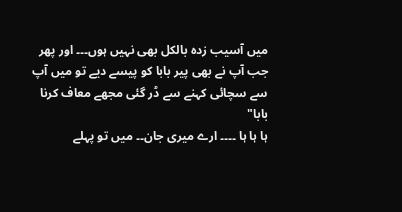میں آسیب زدہ بالکل بھی نہیں ہوں۔۔۔ اور پھر جب آپ نے بھی پیر بابا کو پیسے دیے تو میں آپ سے سچائی کہنے سے ڈر گئی مجھے معاف کرنا بابا"
ہا ہا ہا ۔۔۔۔ ارے میری جان۔۔ میں تو پہلے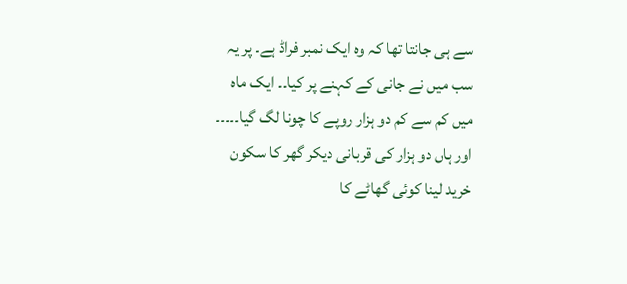سے ہی جانتا تھا کہ وہ ایک نمبر فراڈ ہے۔ پر یہ سب میں نے جانی کے کہنے پر کیا۔۔ ایک ماہ میں کم سے کم دو ہزار روپے کا چونا لگ گیا۔۔۔۔۔ اور ہاں دو ہزار کی قربانی دیکر گھر کا سکون خرید لینا کوئی گھاٹے کا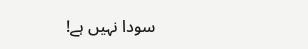سودا نہیں ہے!